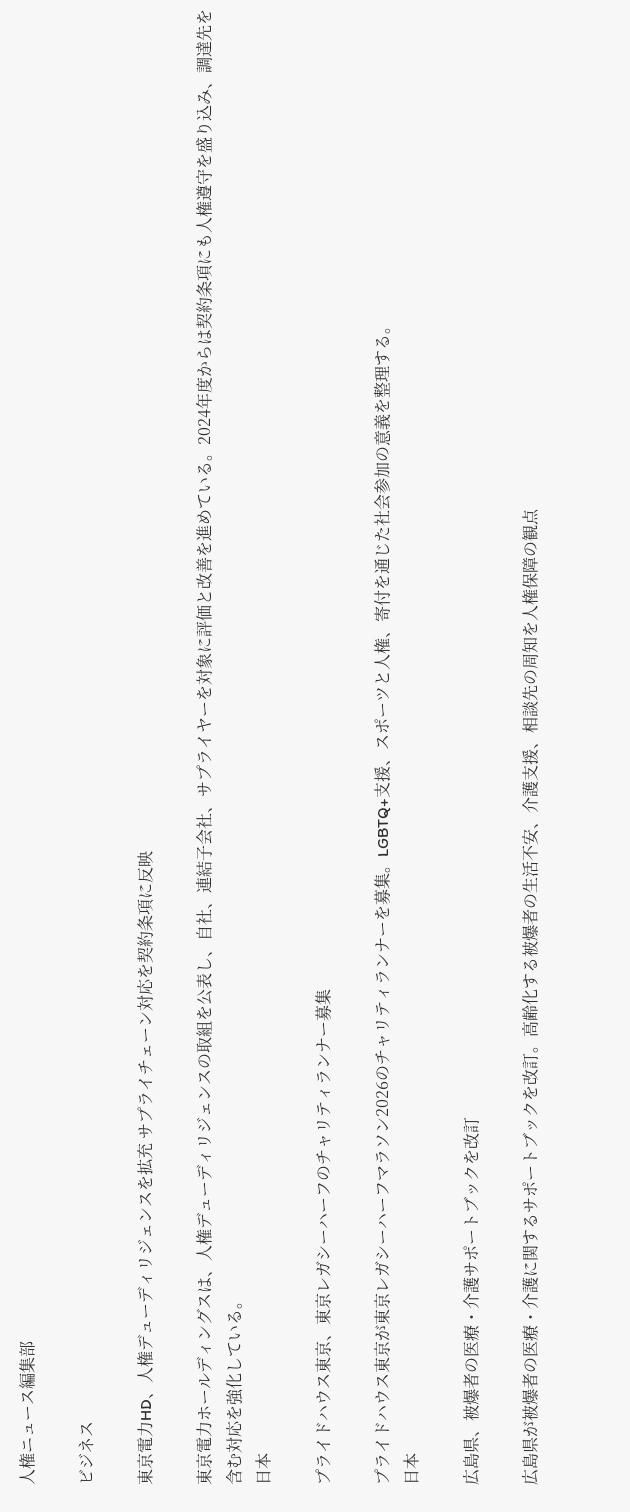人権ニュース編集部

ビジネス

東京電力HD、人権デューディリジェンスを拡充 サプライチェーン対応を契約条項に反映

東京電力ホールディングスは、人権デューディリジェンスの取組を公表し、自社、連結子会社、サプライヤーを対象に評価と改善を進めている。2024年度からは契約条項にも人権遵守を盛り込み、調達先を含む対応を強化している。
日本

プライドハウス東京、東京レガシーハーフのチャリティランナー募集

プライドハウス東京が東京レガシーハーフマラソン2026のチャリティランナーを募集。LGBTQ+支援、スポーツと人権、寄付を通じた社会参加の意義を整理する。
日本

広島県、被爆者の医療・介護サポートブックを改訂

広島県が被爆者の医療・介護に関するサポートブックを改訂。高齢化する被爆者の生活不安、介護支援、相談先の周知を人権保障の観点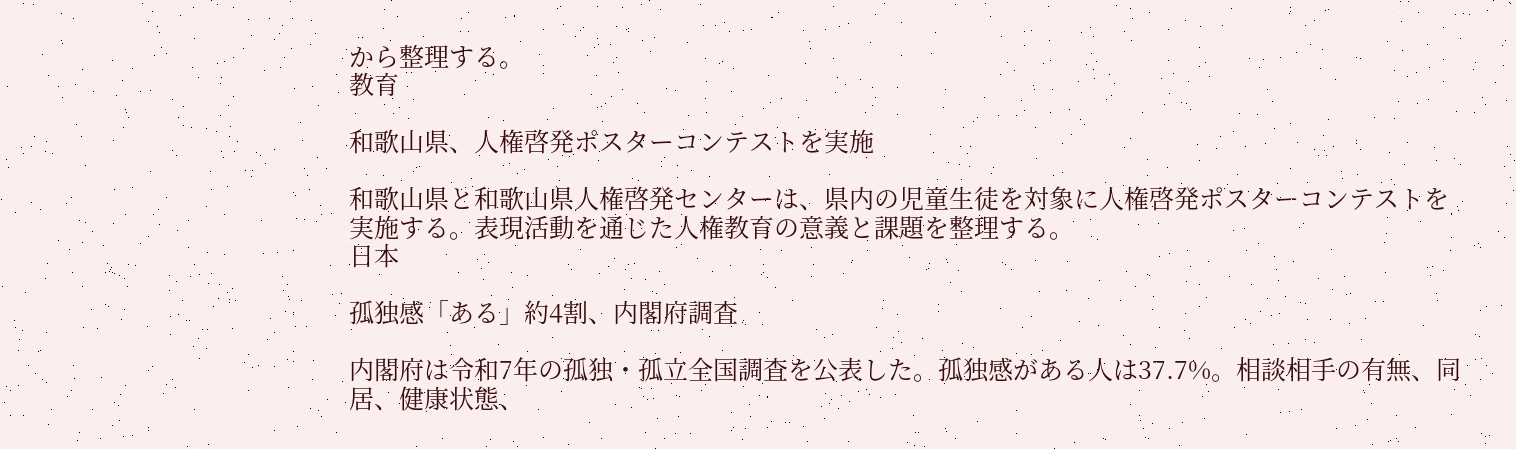から整理する。
教育

和歌山県、人権啓発ポスターコンテストを実施

和歌山県と和歌山県人権啓発センターは、県内の児童生徒を対象に人権啓発ポスターコンテストを実施する。表現活動を通じた人権教育の意義と課題を整理する。
日本

孤独感「ある」約4割、内閣府調査

内閣府は令和7年の孤独・孤立全国調査を公表した。孤独感がある人は37.7%。相談相手の有無、同居、健康状態、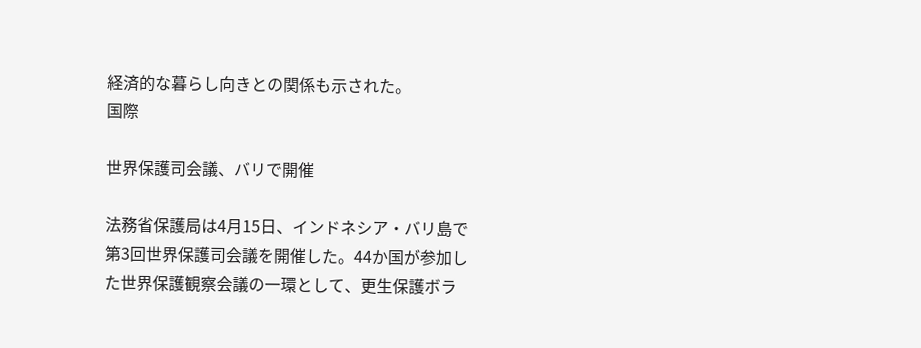経済的な暮らし向きとの関係も示された。
国際

世界保護司会議、バリで開催

法務省保護局は4月15日、インドネシア・バリ島で第3回世界保護司会議を開催した。44か国が参加した世界保護観察会議の一環として、更生保護ボラ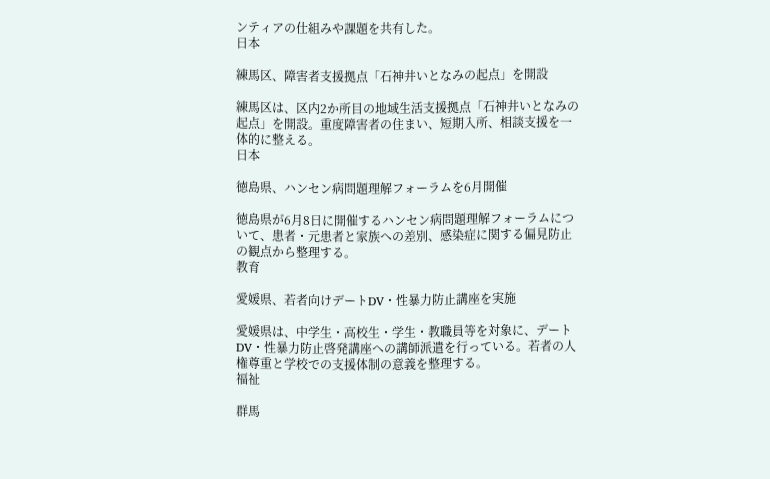ンティアの仕組みや課題を共有した。
日本

練馬区、障害者支援拠点「石神井いとなみの起点」を開設

練馬区は、区内2か所目の地域生活支援拠点「石神井いとなみの起点」を開設。重度障害者の住まい、短期入所、相談支援を一体的に整える。
日本

徳島県、ハンセン病問題理解フォーラムを6月開催

徳島県が6月8日に開催するハンセン病問題理解フォーラムについて、患者・元患者と家族への差別、感染症に関する偏見防止の観点から整理する。
教育

愛媛県、若者向けデートDV・性暴力防止講座を実施

愛媛県は、中学生・高校生・学生・教職員等を対象に、デートDV・性暴力防止啓発講座への講師派遣を行っている。若者の人権尊重と学校での支援体制の意義を整理する。
福祉

群馬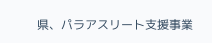県、パラアスリート支援事業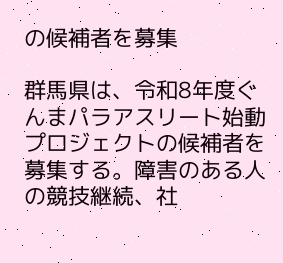の候補者を募集

群馬県は、令和8年度ぐんまパラアスリート始動プロジェクトの候補者を募集する。障害のある人の競技継続、社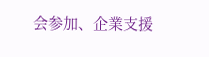会参加、企業支援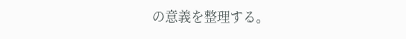の意義を整理する。